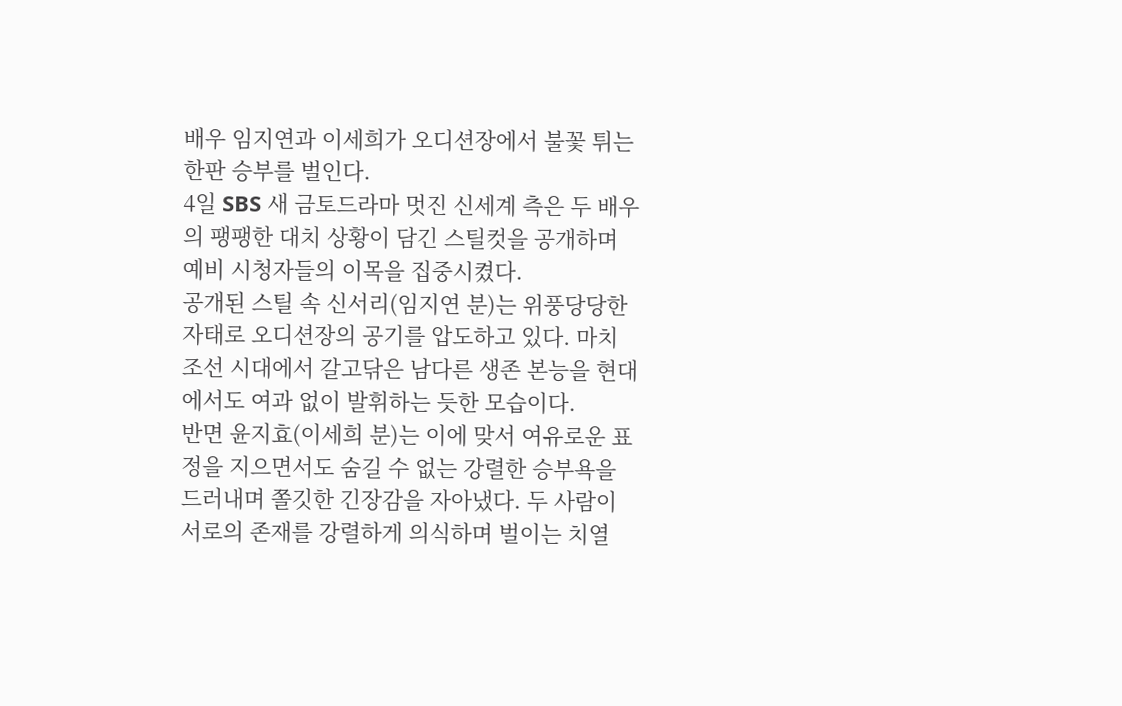배우 임지연과 이세희가 오디션장에서 불꽃 튀는 한판 승부를 벌인다.
4일 SBS 새 금토드라마 멋진 신세계 측은 두 배우의 팽팽한 대치 상황이 담긴 스틸컷을 공개하며 예비 시청자들의 이목을 집중시켰다.
공개된 스틸 속 신서리(임지연 분)는 위풍당당한 자태로 오디션장의 공기를 압도하고 있다. 마치 조선 시대에서 갈고닦은 남다른 생존 본능을 현대에서도 여과 없이 발휘하는 듯한 모습이다.
반면 윤지효(이세희 분)는 이에 맞서 여유로운 표정을 지으면서도 숨길 수 없는 강렬한 승부욕을 드러내며 쫄깃한 긴장감을 자아냈다. 두 사람이 서로의 존재를 강렬하게 의식하며 벌이는 치열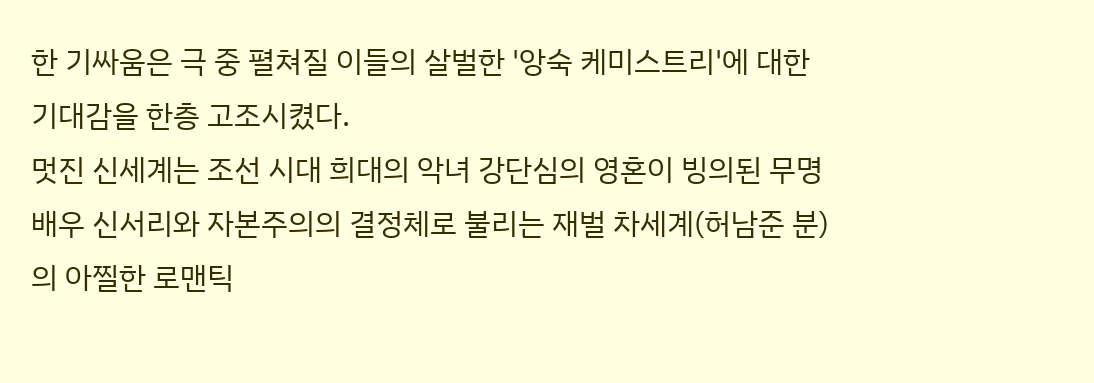한 기싸움은 극 중 펼쳐질 이들의 살벌한 '앙숙 케미스트리'에 대한 기대감을 한층 고조시켰다.
멋진 신세계는 조선 시대 희대의 악녀 강단심의 영혼이 빙의된 무명 배우 신서리와 자본주의의 결정체로 불리는 재벌 차세계(허남준 분)의 아찔한 로맨틱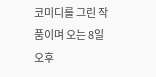코미디를 그린 작품이며 오는 8일 오후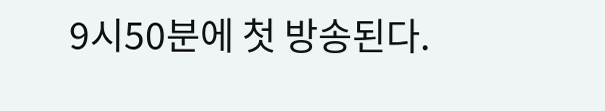9시50분에 첫 방송된다.